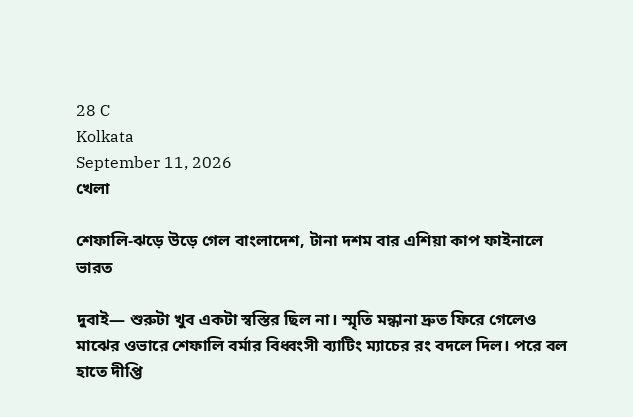28 C
Kolkata
September 11, 2026
খেলা

শেফালি-ঝড়ে উড়ে গেল বাংলাদেশ, টানা দশম বার এশিয়া কাপ ফাইনালে ভারত

দুবাই— শুরুটা খুব একটা স্বস্তির ছিল না। স্মৃতি মন্ধানা দ্রুত ফিরে গেলেও মাঝের ওভারে শেফালি বর্মার বিধ্বংসী ব্যাটিং ম্যাচের রং বদলে দিল। পরে বল হাতে দীপ্তি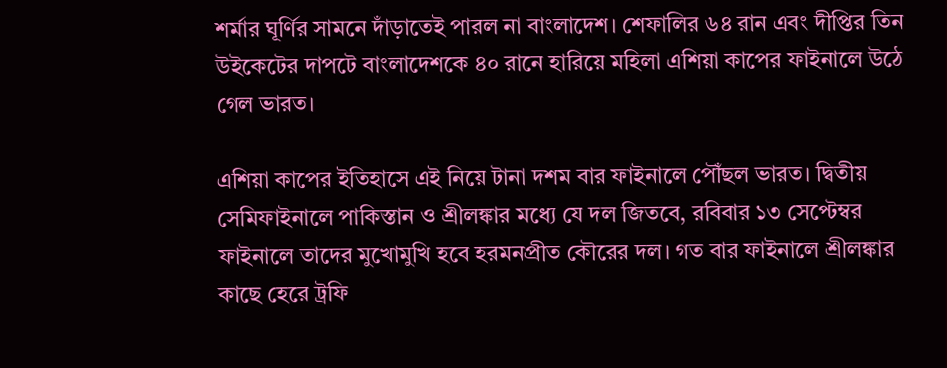শর্মার ঘূর্ণির সামনে দাঁড়াতেই পারল না বাংলাদেশ। শেফালির ৬৪ রান এবং দীপ্তির তিন উইকেটের দাপটে বাংলাদেশকে ৪০ রানে হারিয়ে মহিলা এশিয়া কাপের ফাইনালে উঠে গেল ভারত।

এশিয়া কাপের ইতিহাসে এই নিয়ে টানা দশম বার ফাইনালে পৌঁছল ভারত। দ্বিতীয় সেমিফাইনালে পাকিস্তান ও শ্রীলঙ্কার মধ্যে যে দল জিতবে, রবিবার ১৩ সেপ্টেম্বর ফাইনালে তাদের মুখোমুখি হবে হরমনপ্রীত কৌরের দল। গত বার ফাইনালে শ্রীলঙ্কার কাছে হেরে ট্রফি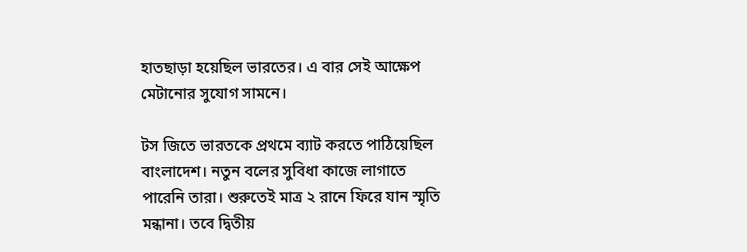হাতছাড়া হয়েছিল ভারতের। এ বার সেই আক্ষেপ মেটানোর সুযোগ সামনে।

টস জিতে ভারতকে প্রথমে ব্যাট করতে পাঠিয়েছিল বাংলাদেশ। নতুন বলের সুবিধা কাজে লাগাতে পারেনি তারা। শুরুতেই মাত্র ২ রানে ফিরে যান স্মৃতি মন্ধানা। তবে দ্বিতীয়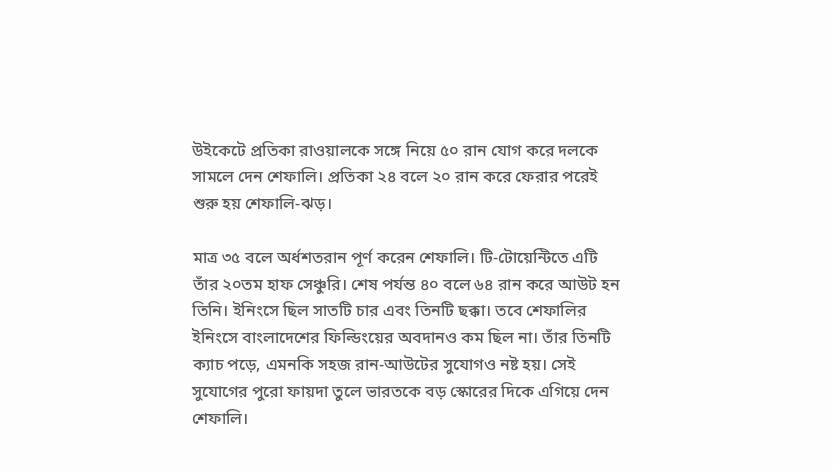উইকেটে প্রতিকা রাওয়ালকে সঙ্গে নিয়ে ৫০ রান যোগ করে দলকে সামলে দেন শেফালি। প্রতিকা ২৪ বলে ২০ রান করে ফেরার পরেই শুরু হয় শেফালি-ঝড়।

মাত্র ৩৫ বলে অর্ধশতরান পূর্ণ করেন শেফালি। টি-টোয়েন্টিতে এটি তাঁর ২০তম হাফ সেঞ্চুরি। শেষ পর্যন্ত ৪০ বলে ৬৪ রান করে আউট হন তিনি। ইনিংসে ছিল সাতটি চার এবং তিনটি ছক্কা। তবে শেফালির ইনিংসে বাংলাদেশের ফিল্ডিংয়ের অবদানও কম ছিল না। তাঁর তিনটি ক্যাচ পড়ে, এমনকি সহজ রান-আউটের সুযোগও নষ্ট হয়। সেই সুযোগের পুরো ফায়দা তুলে ভারতকে বড় স্কোরের দিকে এগিয়ে দেন শেফালি।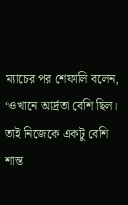ম্যাচের পর শেফালি বলেন, ‘ওখানে আর্দ্রতা বেশি ছিল। তাই নিজেকে একটু বেশি শান্ত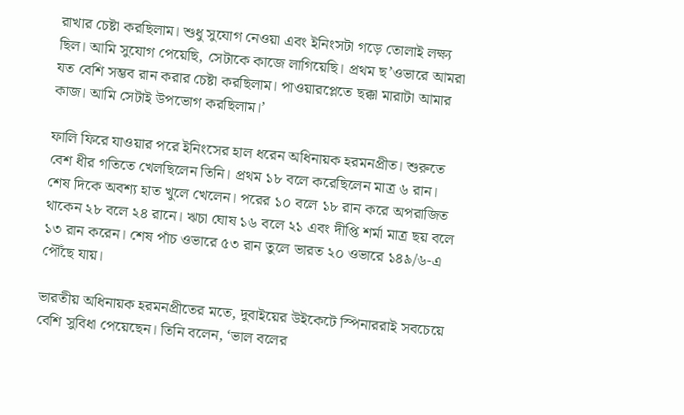রাখার চেষ্টা করছিলাম। শুধু সুযোগ নেওয়া এবং ইনিংসটা গড়ে তোলাই লক্ষ্য ছিল। আমি সুযোগ পেয়েছি, সেটাকে কাজে লাগিয়েছি। প্রথম ছ’ওভারে আমরা যত বেশি সম্ভব রান করার চেষ্টা করছিলাম। পাওয়ারপ্লেতে ছক্কা মারাটা আমার কাজ। আমি সেটাই উপভোগ করছিলাম।’

ফালি ফিরে যাওয়ার পরে ইনিংসের হাল ধরেন অধিনায়ক হরমনপ্রীত। শুরুতে বেশ ধীর গতিতে খেলছিলেন তিনি। প্রথম ১৮ বলে করেছিলেন মাত্র ৬ রান। শেষ দিকে অবশ্য হাত খুলে খেলেন। পরের ১০ বলে ১৮ রান করে অপরাজিত থাকেন ২৮ বলে ২৪ রানে। ঋচা ঘোষ ১৬ বলে ২১ এবং দীপ্তি শর্মা মাত্র ছয় বলে ১৩ রান করেন। শেষ পাঁচ ওভারে ৫৩ রান তুলে ভারত ২০ ওভারে ১৪৯/৬-এ পৌঁছে যায়।

ভারতীয় অধিনায়ক হরমনপ্রীতের মতে, দুবাইয়ের উইকেটে স্পিনাররাই সবচেয়ে বেশি সুবিধা পেয়েছেন। তিনি বলেন, ‘ভাল বলের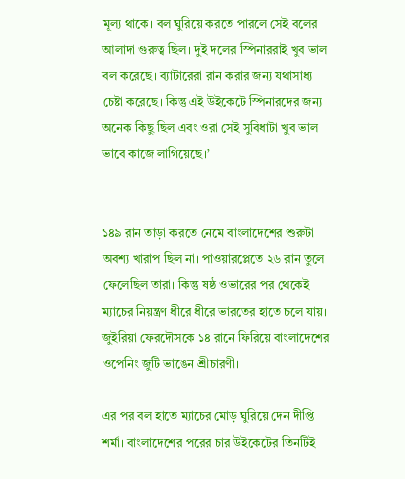মূল্য থাকে। বল ঘুরিয়ে করতে পারলে সেই বলের আলাদা গুরুত্ব ছিল। দুই দলের স্পিনাররাই খুব ভাল বল করেছে। ব্যাটারেরা রান করার জন্য যথাসাধ্য চেষ্টা করেছে। কিন্তু এই উইকেটে স্পিনারদের জন্য অনেক কিছু ছিল এবং ওরা সেই সুবিধাটা খুব ভাল ভাবে কাজে লাগিয়েছে।’


১৪৯ রান তাড়া করতে নেমে বাংলাদেশের শুরুটা অবশ্য খারাপ ছিল না। পাওয়ারপ্লেতে ২৬ রান তুলে ফেলেছিল তারা। কিন্তু ষষ্ঠ ওভারের পর থেকেই ম্যাচের নিয়ন্ত্রণ ধীরে ধীরে ভারতের হাতে চলে যায়। জুইরিয়া ফেরদৌসকে ১৪ রানে ফিরিয়ে বাংলাদেশের ওপেনিং জুটি ভাঙেন শ্রীচারণী।

এর পর বল হাতে ম্যাচের মোড় ঘুরিয়ে দেন দীপ্তি শর্মা। বাংলাদেশের পরের চার উইকেটের তিনটিই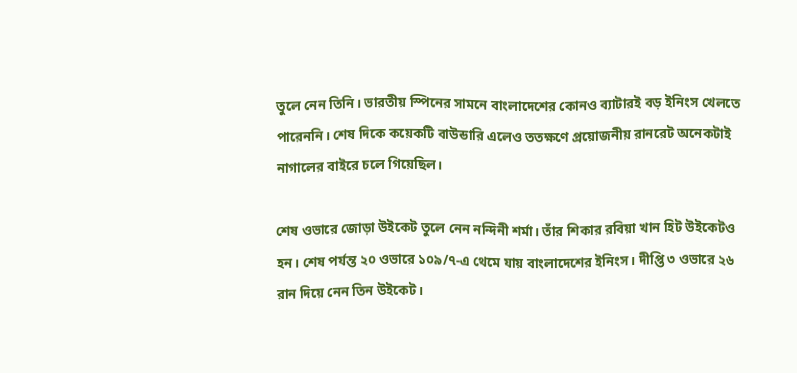তুলে নেন তিনি। ভারতীয় স্পিনের সামনে বাংলাদেশের কোনও ব্যাটারই বড় ইনিংস খেলতে পারেননি। শেষ দিকে কয়েকটি বাউন্ডারি এলেও ততক্ষণে প্রয়োজনীয় রানরেট অনেকটাই নাগালের বাইরে চলে গিয়েছিল।

শেষ ওভারে জোড়া উইকেট তুলে নেন নন্দিনী শর্মা। তাঁর শিকার রবিয়া খান হিট উইকেটও হন। শেষ পর্যন্ত ২০ ওভারে ১০৯/৭-এ থেমে যায় বাংলাদেশের ইনিংস। দীপ্তি ৩ ওভারে ২৬ রান দিয়ে নেন তিন উইকেট।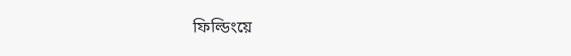ফিল্ডিংয়ে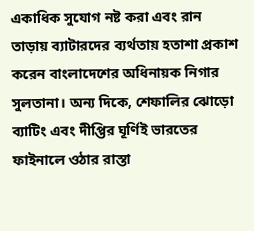একাধিক সুযোগ নষ্ট করা এবং রান তাড়ায় ব্যাটারদের ব্যর্থতায় হতাশা প্রকাশ করেন বাংলাদেশের অধিনায়ক নিগার সুলতানা। অন্য দিকে, শেফালির ঝোড়ো ব্যাটিং এবং দীপ্তির ঘূর্ণিই ভারতের ফাইনালে ওঠার রাস্তা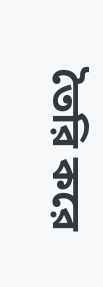তৈরি করে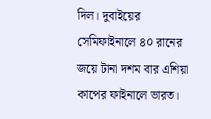দিল। দুবাইয়ের সেমিফাইনালে ৪০ রানের জয়ে টানা দশম বার এশিয়া কাপের ফাইনালে ভারত।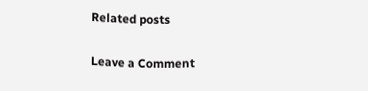Related posts

Leave a Comment